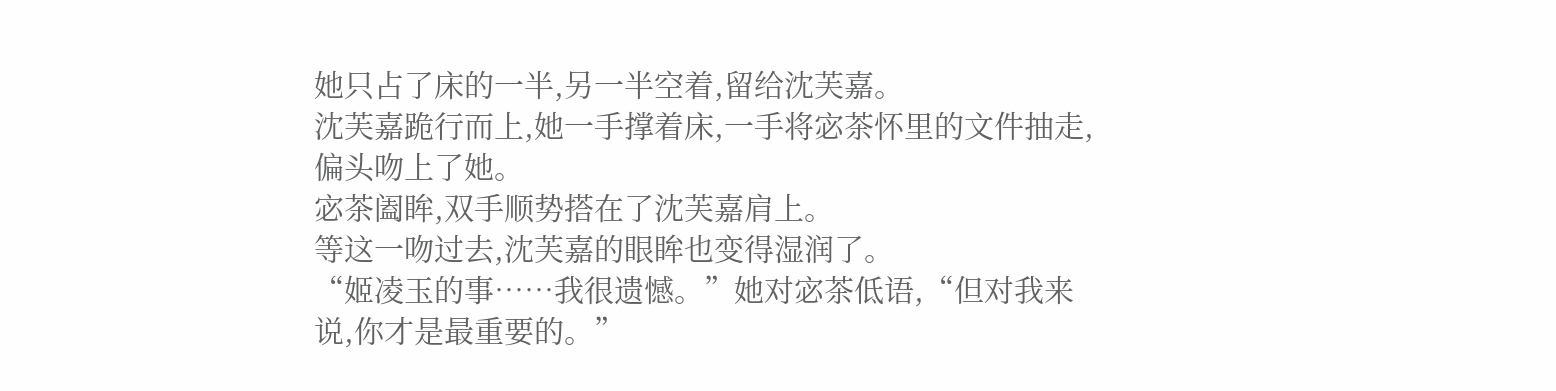她只占了床的一半,另一半空着,留给沈芙嘉。
沈芙嘉跪行而上,她一手撑着床,一手将宓茶怀里的文件抽走,偏头吻上了她。
宓茶阖眸,双手顺势搭在了沈芙嘉肩上。
等这一吻过去,沈芙嘉的眼眸也变得湿润了。
“姬凌玉的事……我很遗憾。”她对宓茶低语,“但对我来说,你才是最重要的。”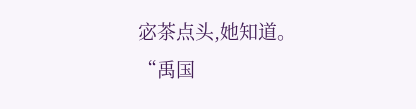宓茶点头,她知道。
“禹国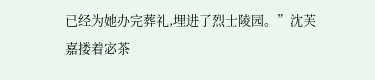已经为她办完葬礼,埋进了烈士陵园。”沈芙嘉搂着宓茶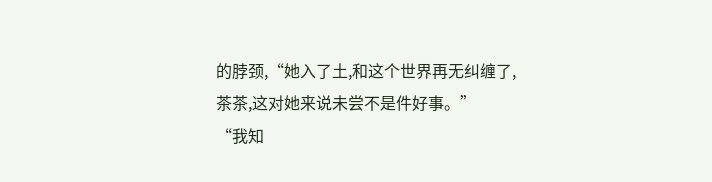的脖颈,“她入了土,和这个世界再无纠缠了,茶茶,这对她来说未尝不是件好事。”
“我知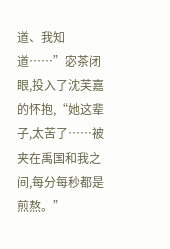道、我知道……”宓茶闭眼,投入了沈芙嘉的怀抱,“她这辈子,太苦了……被夹在禹国和我之间,每分每秒都是煎熬。”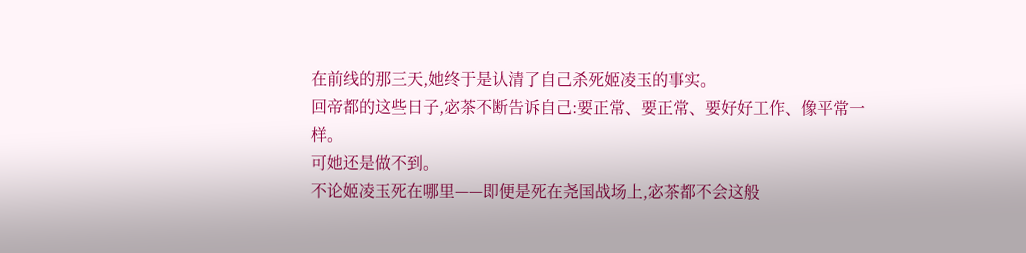在前线的那三天,她终于是认清了自己杀死姬凌玉的事实。
回帝都的这些日子,宓茶不断告诉自己:要正常、要正常、要好好工作、像平常一样。
可她还是做不到。
不论姬凌玉死在哪里——即便是死在尧国战场上,宓茶都不会这般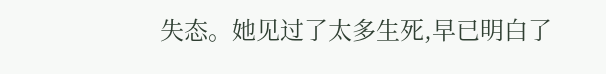失态。她见过了太多生死,早已明白了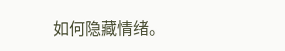如何隐藏情绪。